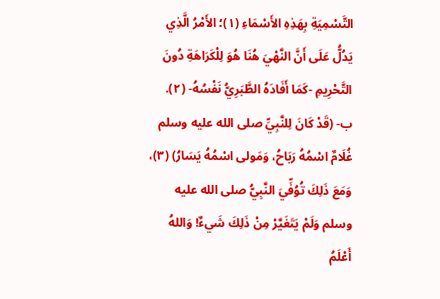التَّسْمِيَةِ بِهَذِهِ الأَسْمَاءِ (١)؛ الأَمْرُ الَّذِي يَدُلُّ عَلَى أَنَّ النَّهْيَ هُنَا هُوَ لِلْكَرَاهَةِ دُونَ التَّحْرِيمِ -كَمَا أَفَادَهُ الطَّبَرِيُّ نَفْسُهُ- (٢).
ب- (قَدْ كَانَ لِلنَّبِيِّ صلى الله عليه وسلم غُلَامٌ اسْمُهُ رَبَاحُ، وَمَولى اسْمُهُ يَسَارُ) (٣)، وَمَعَ ذَلِكَ تُوُفِّيَ النَّبِيُّ صلى الله عليه وسلم وَلَمْ يَتَغَيَّرْ مِنْ ذَلِكَ شَيءٌ! وَاللهُ أَعْلَمُ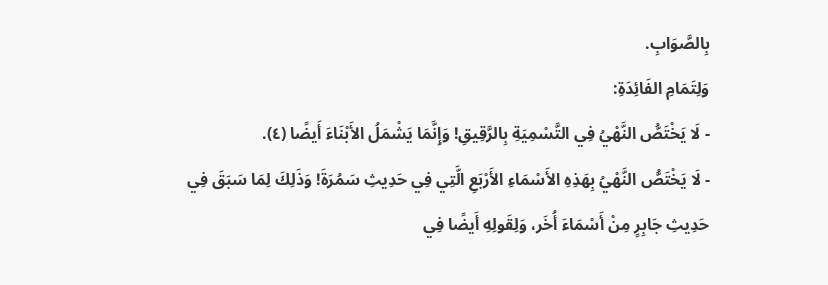بِالصَّوَابِ.
وَلِتَمَامِ الفَائِدَةِ:
- لَا يَخْتَصُّ النَّهْيُ فِي التَّسْمِيَةِ بِالرَّقِيقِ! وَإِنَّمَا يَشْمَلُ الأَبْنَاءَ أَيضًا (٤).
- لَا يَخْتَصُّ النَّهْيُ بِهَذِهِ الأَسْمَاءِ الأَرْبَعِ الَّتِي فِي حَدِيثِ سَمُرَةَ! وَذَلِكَ لِمَا سَبَقَ فِي حَدِيثِ جَابِرٍ مِنْ أَسْمَاءَ أُخَر، وَلِقَولِهِ أَيضًا فِي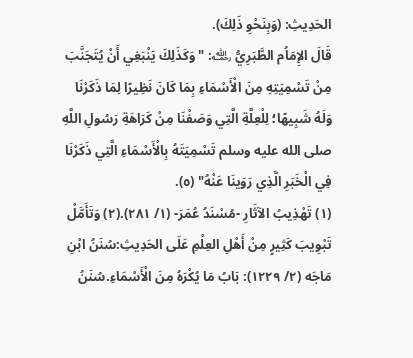الحَدِيثِ: (وَبِنَحْوِ ذَلِكَ).
قَالَ الإِمَاُم الطَّبَرِيُّ ﵀: "وَكَذَلِكَ يَنْبَغِي أَنْ يُتَجَنَّبَ مِنْ تَسْمِيَتِهِ مِنَ الْأَسْمَاءِ بِمَا كَانَ نَظِيرًا لِمَا ذَكَرْنَا وَلَهُ شَبِيهًا؛ لِلْعِلَّةِ الَّتِي وَصَفْنَا مِنْ كَرَاهَةِ رَسُولِ اللَّهِ صلى الله عليه وسلم تَسْمِيَتَهُ بِالْأَسْمَاءِ الَّتِي ذَكَرْنَا فِي الْخَبَرِ الَّذِي رَوَينَا عَنْهُ" (٥).
(١) تَهْذِيبُ الآثَارِ -مُسْنَدُ عُمَرَ- (١/ ٢٨١).(٢) وَتَأَمَّلْ تَبْوِيبَ كَثِيرٍ مِنْ أَهْلِ العِلْمِ عَلَى الحَدِيثِ:سُنَنُ ابْنِ مَاجَه (٢/ ١٢٢٩): بَابُ مَا يُكْرَهُ مِنَ الْأَسْمَاءِ.سُنَنُ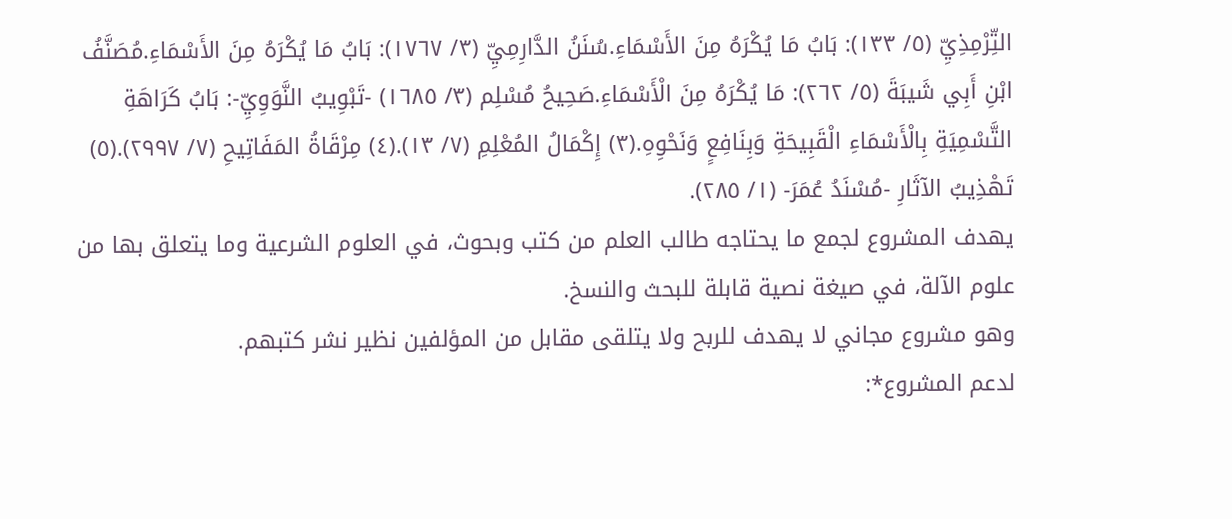التِّرْمِذِيِّ (٥/ ١٣٣): بَابُ مَا يُكْرَهُ مِنَ الأَسْمَاءِ.سُنَنُ الدَّارِمِيِّ (٣/ ١٧٦٧): بَابُ مَا يُكْرَهُ مِنَ الأَسْمَاءِ.مُصَنَّفُ ابْنِ أَبِي شَيبَةَ (٥/ ٢٦٢): مَا يُكْرَهُ مِنَ الْأَسْمَاءِ.صَحِيحُ مُسْلِم (٣/ ١٦٨٥) -تَبْوِيبُ النَّوَوِيِّ-: بَابُ كَرَاهَةِ التَّسْمِيَةِ بِالْأَسْمَاءِ الْقَبِيحَةِ وَبِنَافِعٍ وَنَحْوِهِ.(٣) إِكْمَالُ المُعْلِمِ (٧/ ١٣).(٤) مِرْقَاةُ المَفَاتِيحِ (٧/ ٢٩٩٧).(٥) تَهْذِيبُ الآثَارِ -مُسْنَدُ عُمَرَ- (١/ ٢٨٥).
يهدف المشروع لجمع ما يحتاجه طالب العلم من كتب وبحوث، في العلوم الشرعية وما يتعلق بها من علوم الآلة، في صيغة نصية قابلة للبحث والنسخ.
وهو مشروع مجاني لا يهدف للربح ولا يتلقى مقابل من المؤلفين نظير نشر كتبهم.
لدعم المشروع*: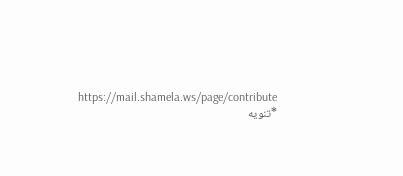https://mail.shamela.ws/page/contribute
*تنويه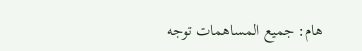هام: جميع المساهمات توجه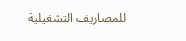للمصاريف التشغيلية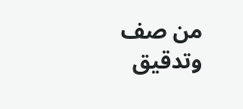من صف وتدقيق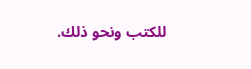للكتب ونحو ذلك.